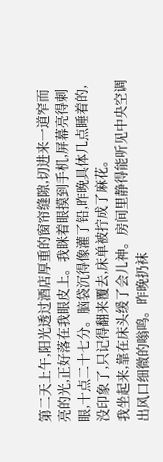第二天上午,阳光透过酒店厚重的窗帘缝隙,切进来一道窄而亮的光,正好落在我眼皮上。我眯着眼摸到手机,屏幕亮得刺眼,十点二十七分。脑袋沉得像灌了铅,昨晚具体几点睡着的,没印象了,只记得翻来覆去,床单被拧成了麻花。
我坐起来,靠在床头缓了会儿神。房间里静得能听见中央空调出风口细微的嗡鸣。昨晚扔袜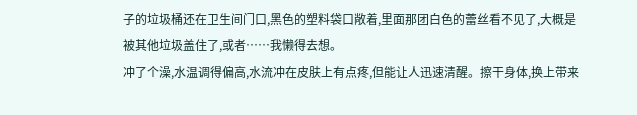子的垃圾桶还在卫生间门口,黑色的塑料袋口敞着,里面那团白色的蕾丝看不见了,大概是被其他垃圾盖住了,或者……我懒得去想。
冲了个澡,水温调得偏高,水流冲在皮肤上有点疼,但能让人迅速清醒。擦干身体,换上带来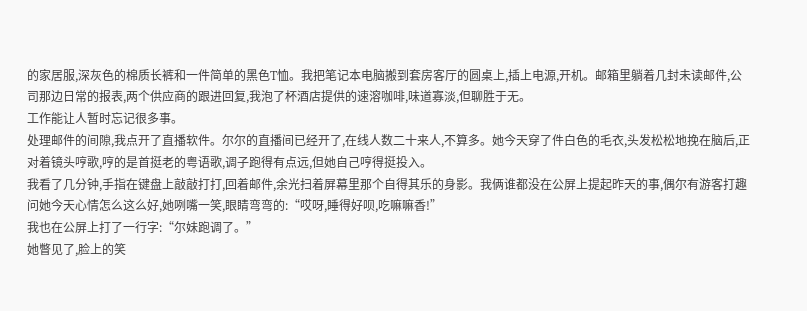的家居服,深灰色的棉质长裤和一件简单的黑色T恤。我把笔记本电脑搬到套房客厅的圆桌上,插上电源,开机。邮箱里躺着几封未读邮件,公司那边日常的报表,两个供应商的跟进回复,我泡了杯酒店提供的速溶咖啡,味道寡淡,但聊胜于无。
工作能让人暂时忘记很多事。
处理邮件的间隙,我点开了直播软件。尔尔的直播间已经开了,在线人数二十来人,不算多。她今天穿了件白色的毛衣,头发松松地挽在脑后,正对着镜头哼歌,哼的是首挺老的粤语歌,调子跑得有点远,但她自己哼得挺投入。
我看了几分钟,手指在键盘上敲敲打打,回着邮件,余光扫着屏幕里那个自得其乐的身影。我俩谁都没在公屏上提起昨天的事,偶尔有游客打趣问她今天心情怎么这么好,她咧嘴一笑,眼睛弯弯的:“哎呀,睡得好呗,吃嘛嘛香!”
我也在公屏上打了一行字:“尔妹跑调了。”
她瞥见了,脸上的笑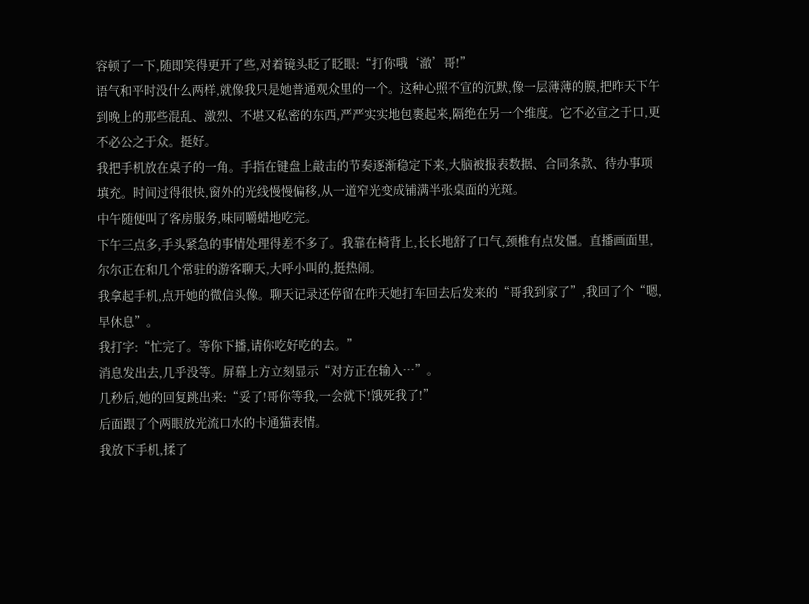容顿了一下,随即笑得更开了些,对着镜头眨了眨眼:“打你哦‘澈’哥!”
语气和平时没什么两样,就像我只是她普通观众里的一个。这种心照不宣的沉默,像一层薄薄的膜,把昨天下午到晚上的那些混乱、激烈、不堪又私密的东西,严严实实地包裹起来,隔绝在另一个维度。它不必宣之于口,更不必公之于众。挺好。
我把手机放在桌子的一角。手指在键盘上敲击的节奏逐渐稳定下来,大脑被报表数据、合同条款、待办事项填充。时间过得很快,窗外的光线慢慢偏移,从一道窄光变成铺满半张桌面的光斑。
中午随便叫了客房服务,味同嚼蜡地吃完。
下午三点多,手头紧急的事情处理得差不多了。我靠在椅背上,长长地舒了口气,颈椎有点发僵。直播画面里,尔尔正在和几个常驻的游客聊天,大呼小叫的,挺热闹。
我拿起手机,点开她的微信头像。聊天记录还停留在昨天她打车回去后发来的“哥我到家了”,我回了个“嗯,早休息”。
我打字:“忙完了。等你下播,请你吃好吃的去。”
消息发出去,几乎没等。屏幕上方立刻显示“对方正在输入…”。
几秒后,她的回复跳出来:“妥了!哥你等我,一会就下!饿死我了!”
后面跟了个两眼放光流口水的卡通猫表情。
我放下手机,揉了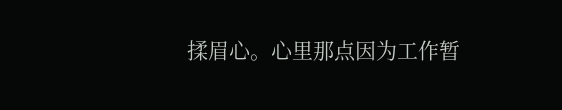揉眉心。心里那点因为工作暂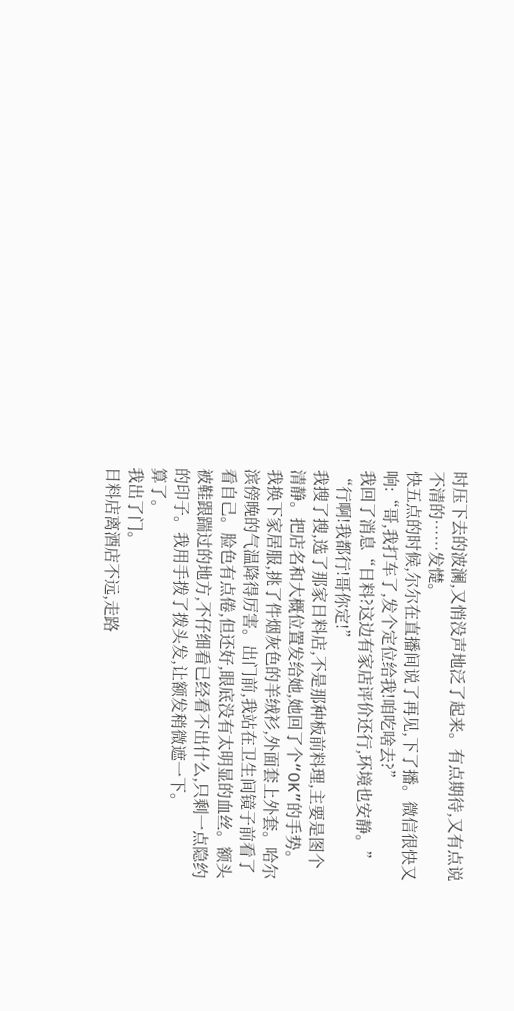时压下去的波澜,又悄没声地泛了起来。有点期待,又有点说不清的……发憷。
快五点的时候,尔尔在直播间说了再见,下了播。微信很快又响:“哥,我打车了,发个定位给我!咱吃啥去?”
我回了消息“日料?这边有家店评价还行,环境也安静。”
“行啊!我都行!哥你定!”
我搜了搜,选了那家日料店,不是那种板前料理,主要是图个清静。把店名和大概位置发给她,她回了个“OK”的手势。
我换下家居服,挑了件烟灰色的羊绒衫,外面套上外套。哈尔滨傍晚的气温降得厉害。出门前,我站在卫生间镜子前看了看自己。脸色有点倦,但还好,眼底没有太明显的血丝。额头被鞋跟踹过的地方,不仔细看已经看不出什么,只剩一点隐约的印子。我用手拨了拨头发,让额发稍微遮一下。
算了。
我出了门。
日料店离酒店不远,走路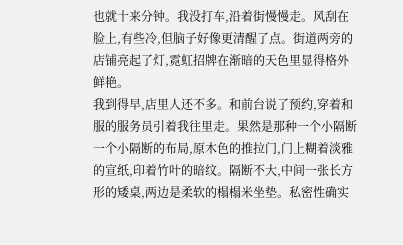也就十来分钟。我没打车,沿着街慢慢走。风刮在脸上,有些冷,但脑子好像更清醒了点。街道两旁的店铺亮起了灯,霓虹招牌在渐暗的天色里显得格外鲜艳。
我到得早,店里人还不多。和前台说了预约,穿着和服的服务员引着我往里走。果然是那种一个小隔断一个小隔断的布局,原木色的推拉门,门上糊着淡雅的宣纸,印着竹叶的暗纹。隔断不大,中间一张长方形的矮桌,两边是柔软的榻榻米坐垫。私密性确实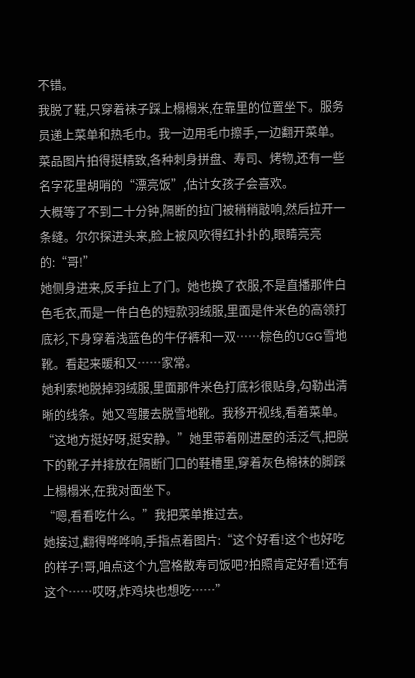不错。
我脱了鞋,只穿着袜子踩上榻榻米,在靠里的位置坐下。服务员递上菜单和热毛巾。我一边用毛巾擦手,一边翻开菜单。菜品图片拍得挺精致,各种刺身拼盘、寿司、烤物,还有一些名字花里胡哨的“漂亮饭”,估计女孩子会喜欢。
大概等了不到二十分钟,隔断的拉门被稍稍敲响,然后拉开一条缝。尔尔探进头来,脸上被风吹得红扑扑的,眼睛亮亮的:“哥!”
她侧身进来,反手拉上了门。她也换了衣服,不是直播那件白色毛衣,而是一件白色的短款羽绒服,里面是件米色的高领打底衫,下身穿着浅蓝色的牛仔裤和一双……棕色的UGG雪地靴。看起来暖和又……家常。
她利索地脱掉羽绒服,里面那件米色打底衫很贴身,勾勒出清晰的线条。她又弯腰去脱雪地靴。我移开视线,看着菜单。
“这地方挺好呀,挺安静。”她里带着刚进屋的活泛气,把脱下的靴子并排放在隔断门口的鞋槽里,穿着灰色棉袜的脚踩上榻榻米,在我对面坐下。
“嗯,看看吃什么。”我把菜单推过去。
她接过,翻得哗哗响,手指点着图片:“这个好看!这个也好吃的样子!哥,咱点这个九宫格散寿司饭吧?拍照肯定好看!还有这个……哎呀,炸鸡块也想吃……”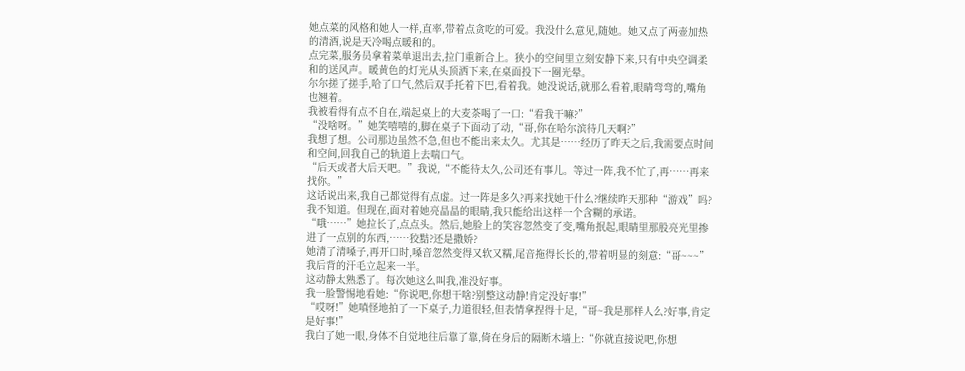她点菜的风格和她人一样,直率,带着点贪吃的可爱。我没什么意见,随她。她又点了两壶加热的清酒,说是天冷喝点暖和的。
点完菜,服务员拿着菜单退出去,拉门重新合上。狭小的空间里立刻安静下来,只有中央空调柔和的送风声。暖黄色的灯光从头顶洒下来,在桌面投下一圈光晕。
尔尔搓了搓手,哈了口气,然后双手托着下巴,看着我。她没说话,就那么看着,眼睛弯弯的,嘴角也翘着。
我被看得有点不自在,端起桌上的大麦茶喝了一口:“看我干嘛?”
“没啥呀。”她笑嘻嘻的,脚在桌子下面动了动,“哥,你在哈尔滨待几天啊?”
我想了想。公司那边虽然不急,但也不能出来太久。尤其是……经历了昨天之后,我需要点时间和空间,回我自己的轨道上去喘口气。
“后天或者大后天吧。”我说,“不能待太久,公司还有事儿。等过一阵,我不忙了,再……再来找你。”
这话说出来,我自己都觉得有点虚。过一阵是多久?再来找她干什么?继续昨天那种“游戏”吗?我不知道。但现在,面对着她亮晶晶的眼睛,我只能给出这样一个含糊的承诺。
“哦……”她拉长了,点点头。然后,她脸上的笑容忽然变了变,嘴角抿起,眼睛里那股亮光里掺进了一点别的东西,……狡黠?还是撒娇?
她清了清嗓子,再开口时,嗓音忽然变得又软又糯,尾音拖得长长的,带着明显的刻意:“哥~~~”
我后背的汗毛立起来一半。
这动静太熟悉了。每次她这么叫我,准没好事。
我一脸警惕地看她:“你说吧,你想干啥?别整这动静!肯定没好事!”
“哎呀!”她嗔怪地拍了一下桌子,力道很轻,但表情拿捏得十足,“哥~我是那样人么?好事,肯定是好事!”
我白了她一眼,身体不自觉地往后靠了靠,倚在身后的隔断木墙上:“你就直接说吧,你想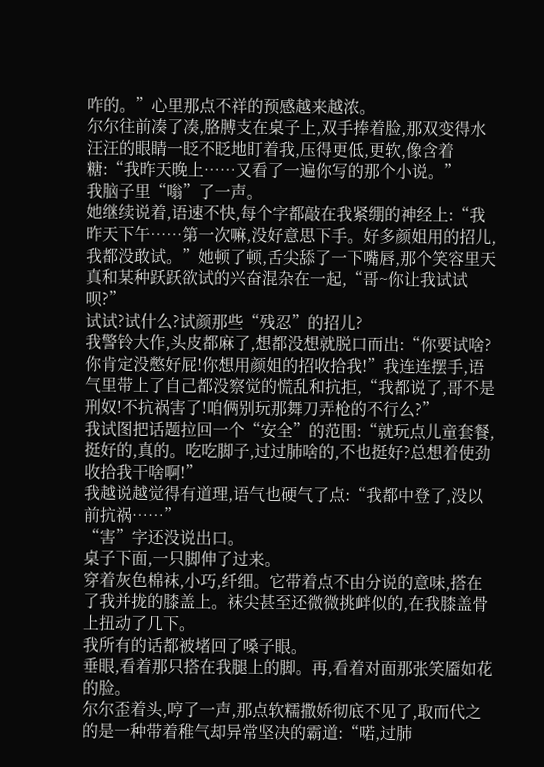咋的。”心里那点不祥的预感越来越浓。
尔尔往前凑了凑,胳膊支在桌子上,双手捧着脸,那双变得水汪汪的眼睛一眨不眨地盯着我,压得更低,更软,像含着糖:“我昨天晚上……又看了一遍你写的那个小说。”
我脑子里“嗡”了一声。
她继续说着,语速不快,每个字都敲在我紧绷的神经上:“我昨天下午……第一次嘛,没好意思下手。好多颜姐用的招儿,我都没敢试。”她顿了顿,舌尖舔了一下嘴唇,那个笑容里天真和某种跃跃欲试的兴奋混杂在一起,“哥~你让我试试呗?”
试试?试什么?试颜那些“残忍”的招儿?
我警铃大作,头皮都麻了,想都没想就脱口而出:“你要试啥?你肯定没憋好屁!你想用颜姐的招收拾我!”我连连摆手,语气里带上了自己都没察觉的慌乱和抗拒,“我都说了,哥不是刑奴!不抗祸害了!咱俩别玩那舞刀弄枪的不行么?”
我试图把话题拉回一个“安全”的范围:“就玩点儿童套餐,挺好的,真的。吃吃脚子,过过肺啥的,不也挺好?总想着使劲收拾我干啥啊!”
我越说越觉得有道理,语气也硬气了点:“我都中登了,没以前抗祸……”
“害”字还没说出口。
桌子下面,一只脚伸了过来。
穿着灰色棉袜,小巧,纤细。它带着点不由分说的意味,搭在了我并拢的膝盖上。袜尖甚至还微微挑衅似的,在我膝盖骨上扭动了几下。
我所有的话都被堵回了嗓子眼。
垂眼,看着那只搭在我腿上的脚。再,看着对面那张笑靥如花的脸。
尔尔歪着头,哼了一声,那点软糯撒娇彻底不见了,取而代之的是一种带着稚气却异常坚决的霸道:“喏,过肺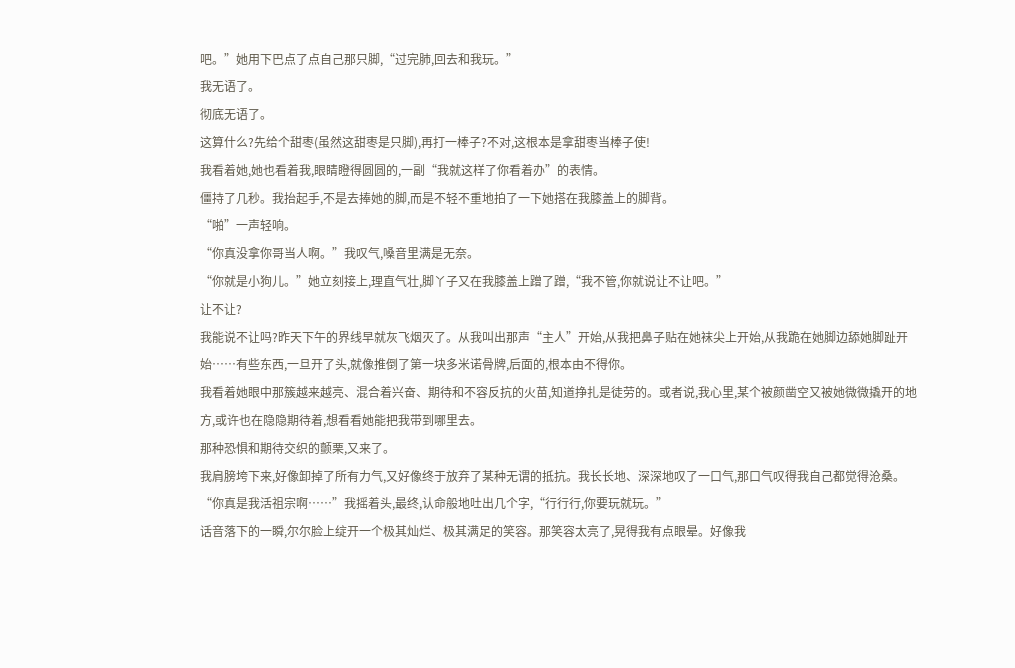吧。”她用下巴点了点自己那只脚,“过完肺,回去和我玩。”
我无语了。
彻底无语了。
这算什么?先给个甜枣(虽然这甜枣是只脚),再打一棒子?不对,这根本是拿甜枣当棒子使!
我看着她,她也看着我,眼睛瞪得圆圆的,一副“我就这样了你看着办”的表情。
僵持了几秒。我抬起手,不是去捧她的脚,而是不轻不重地拍了一下她搭在我膝盖上的脚背。
“啪”一声轻响。
“你真没拿你哥当人啊。”我叹气,嗓音里满是无奈。
“你就是小狗儿。”她立刻接上,理直气壮,脚丫子又在我膝盖上蹭了蹭,“我不管,你就说让不让吧。”
让不让?
我能说不让吗?昨天下午的界线早就灰飞烟灭了。从我叫出那声“主人”开始,从我把鼻子贴在她袜尖上开始,从我跪在她脚边舔她脚趾开始……有些东西,一旦开了头,就像推倒了第一块多米诺骨牌,后面的,根本由不得你。
我看着她眼中那簇越来越亮、混合着兴奋、期待和不容反抗的火苗,知道挣扎是徒劳的。或者说,我心里,某个被颜凿空又被她微微撬开的地方,或许也在隐隐期待着,想看看她能把我带到哪里去。
那种恐惧和期待交织的颤栗,又来了。
我肩膀垮下来,好像卸掉了所有力气,又好像终于放弃了某种无谓的抵抗。我长长地、深深地叹了一口气,那口气叹得我自己都觉得沧桑。
“你真是我活祖宗啊……”我摇着头,最终,认命般地吐出几个字,“行行行,你要玩就玩。”
话音落下的一瞬,尔尔脸上绽开一个极其灿烂、极其满足的笑容。那笑容太亮了,晃得我有点眼晕。好像我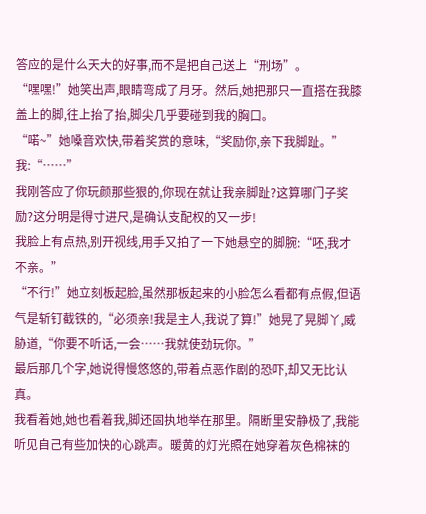答应的是什么天大的好事,而不是把自己送上“刑场”。
“嘿嘿!”她笑出声,眼睛弯成了月牙。然后,她把那只一直搭在我膝盖上的脚,往上抬了抬,脚尖几乎要碰到我的胸口。
“喏~”她嗓音欢快,带着奖赏的意味,“奖励你,亲下我脚趾。”
我:“……”
我刚答应了你玩颜那些狠的,你现在就让我亲脚趾?这算哪门子奖励?这分明是得寸进尺,是确认支配权的又一步!
我脸上有点热,别开视线,用手又拍了一下她悬空的脚腕:“呸,我才不亲。”
“不行!”她立刻板起脸,虽然那板起来的小脸怎么看都有点假,但语气是斩钉截铁的,“必须亲!我是主人,我说了算!”她晃了晃脚丫,威胁道,“你要不听话,一会……我就使劲玩你。”
最后那几个字,她说得慢悠悠的,带着点恶作剧的恐吓,却又无比认真。
我看着她,她也看着我,脚还固执地举在那里。隔断里安静极了,我能听见自己有些加快的心跳声。暖黄的灯光照在她穿着灰色棉袜的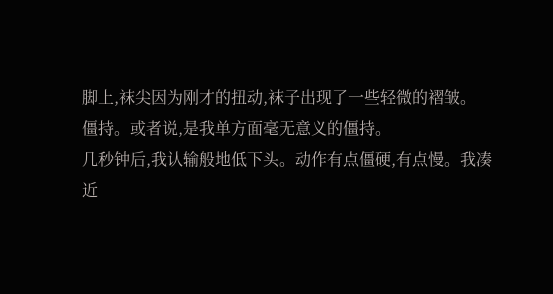脚上,袜尖因为刚才的扭动,袜子出现了一些轻微的褶皱。
僵持。或者说,是我单方面毫无意义的僵持。
几秒钟后,我认输般地低下头。动作有点僵硬,有点慢。我凑近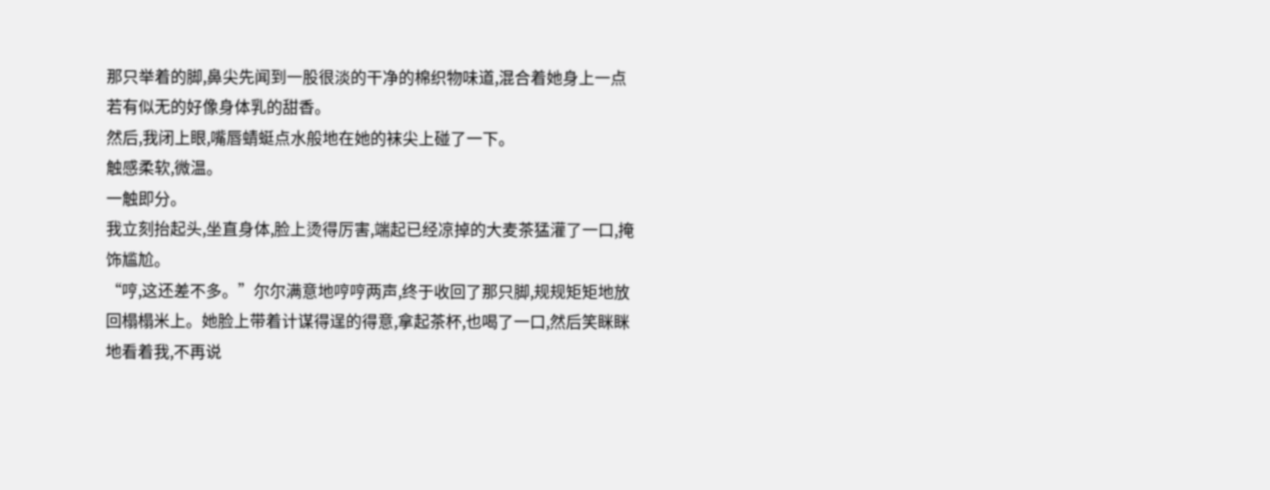那只举着的脚,鼻尖先闻到一股很淡的干净的棉织物味道,混合着她身上一点若有似无的好像身体乳的甜香。
然后,我闭上眼,嘴唇蜻蜓点水般地在她的袜尖上碰了一下。
触感柔软,微温。
一触即分。
我立刻抬起头,坐直身体,脸上烫得厉害,端起已经凉掉的大麦茶猛灌了一口,掩饰尴尬。
“哼,这还差不多。”尔尔满意地哼哼两声,终于收回了那只脚,规规矩矩地放回榻榻米上。她脸上带着计谋得逞的得意,拿起茶杯,也喝了一口,然后笑眯眯地看着我,不再说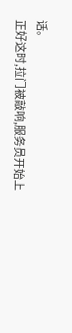话。
正好这时,拉门被敲响,服务员开始上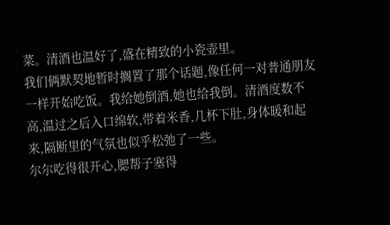菜。清酒也温好了,盛在精致的小瓷壶里。
我们俩默契地暂时搁置了那个话题,像任何一对普通朋友一样开始吃饭。我给她倒酒,她也给我倒。清酒度数不高,温过之后入口绵软,带着米香,几杯下肚,身体暖和起来,隔断里的气氛也似乎松弛了一些。
尔尔吃得很开心,腮帮子塞得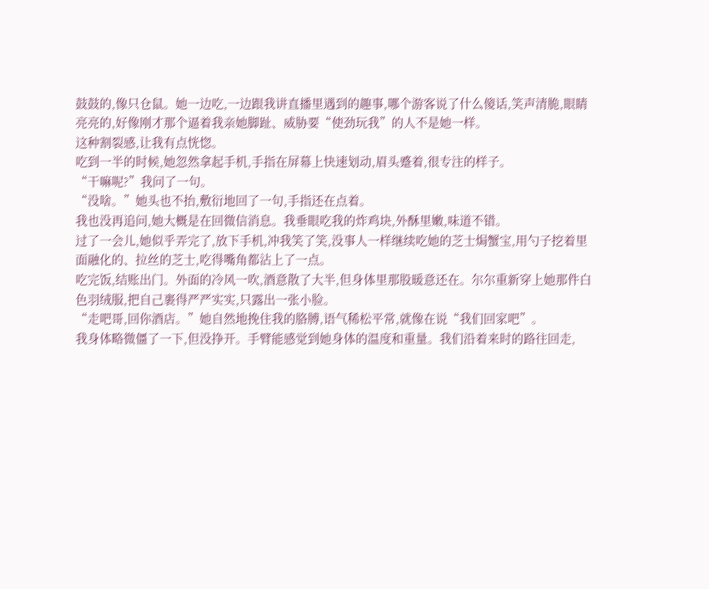鼓鼓的,像只仓鼠。她一边吃,一边跟我讲直播里遇到的趣事,哪个游客说了什么傻话,笑声清脆,眼睛亮亮的,好像刚才那个逼着我亲她脚趾、威胁要“使劲玩我”的人不是她一样。
这种割裂感,让我有点恍惚。
吃到一半的时候,她忽然拿起手机,手指在屏幕上快速划动,眉头蹙着,很专注的样子。
“干嘛呢?”我问了一句。
“没啥。”她头也不抬,敷衍地回了一句,手指还在点着。
我也没再追问,她大概是在回微信消息。我垂眼吃我的炸鸡块,外酥里嫩,味道不错。
过了一会儿,她似乎弄完了,放下手机,冲我笑了笑,没事人一样继续吃她的芝士焗蟹宝,用勺子挖着里面融化的、拉丝的芝士,吃得嘴角都沾上了一点。
吃完饭,结账出门。外面的冷风一吹,酒意散了大半,但身体里那股暖意还在。尔尔重新穿上她那件白色羽绒服,把自己裹得严严实实,只露出一张小脸。
“走吧哥,回你酒店。”她自然地挽住我的胳膊,语气稀松平常,就像在说“我们回家吧”。
我身体略微僵了一下,但没挣开。手臂能感觉到她身体的温度和重量。我们沿着来时的路往回走,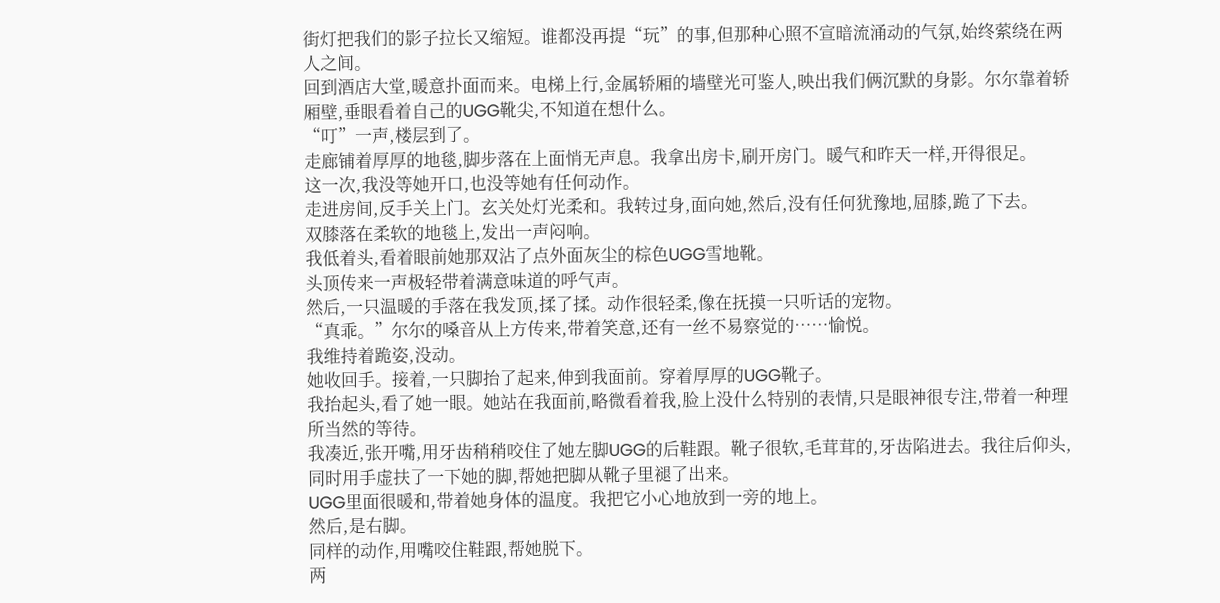街灯把我们的影子拉长又缩短。谁都没再提“玩”的事,但那种心照不宣暗流涌动的气氛,始终萦绕在两人之间。
回到酒店大堂,暖意扑面而来。电梯上行,金属轿厢的墙壁光可鉴人,映出我们俩沉默的身影。尔尔靠着轿厢壁,垂眼看着自己的UGG靴尖,不知道在想什么。
“叮”一声,楼层到了。
走廊铺着厚厚的地毯,脚步落在上面悄无声息。我拿出房卡,刷开房门。暖气和昨天一样,开得很足。
这一次,我没等她开口,也没等她有任何动作。
走进房间,反手关上门。玄关处灯光柔和。我转过身,面向她,然后,没有任何犹豫地,屈膝,跪了下去。
双膝落在柔软的地毯上,发出一声闷响。
我低着头,看着眼前她那双沾了点外面灰尘的棕色UGG雪地靴。
头顶传来一声极轻带着满意味道的呼气声。
然后,一只温暖的手落在我发顶,揉了揉。动作很轻柔,像在抚摸一只听话的宠物。
“真乖。”尔尔的嗓音从上方传来,带着笑意,还有一丝不易察觉的……愉悦。
我维持着跪姿,没动。
她收回手。接着,一只脚抬了起来,伸到我面前。穿着厚厚的UGG靴子。
我抬起头,看了她一眼。她站在我面前,略微看着我,脸上没什么特别的表情,只是眼神很专注,带着一种理所当然的等待。
我凑近,张开嘴,用牙齿稍稍咬住了她左脚UGG的后鞋跟。靴子很软,毛茸茸的,牙齿陷进去。我往后仰头,同时用手虚扶了一下她的脚,帮她把脚从靴子里褪了出来。
UGG里面很暖和,带着她身体的温度。我把它小心地放到一旁的地上。
然后,是右脚。
同样的动作,用嘴咬住鞋跟,帮她脱下。
两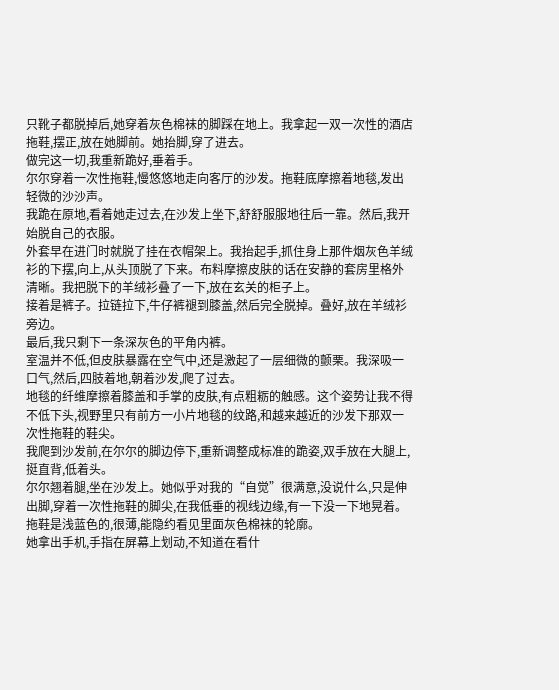只靴子都脱掉后,她穿着灰色棉袜的脚踩在地上。我拿起一双一次性的酒店拖鞋,摆正,放在她脚前。她抬脚,穿了进去。
做完这一切,我重新跪好,垂着手。
尔尔穿着一次性拖鞋,慢悠悠地走向客厅的沙发。拖鞋底摩擦着地毯,发出轻微的沙沙声。
我跪在原地,看着她走过去,在沙发上坐下,舒舒服服地往后一靠。然后,我开始脱自己的衣服。
外套早在进门时就脱了挂在衣帽架上。我抬起手,抓住身上那件烟灰色羊绒衫的下摆,向上,从头顶脱了下来。布料摩擦皮肤的话在安静的套房里格外清晰。我把脱下的羊绒衫叠了一下,放在玄关的柜子上。
接着是裤子。拉链拉下,牛仔裤褪到膝盖,然后完全脱掉。叠好,放在羊绒衫旁边。
最后,我只剩下一条深灰色的平角内裤。
室温并不低,但皮肤暴露在空气中,还是激起了一层细微的颤栗。我深吸一口气,然后,四肢着地,朝着沙发,爬了过去。
地毯的纤维摩擦着膝盖和手掌的皮肤,有点粗粝的触感。这个姿势让我不得不低下头,视野里只有前方一小片地毯的纹路,和越来越近的沙发下那双一次性拖鞋的鞋尖。
我爬到沙发前,在尔尔的脚边停下,重新调整成标准的跪姿,双手放在大腿上,挺直背,低着头。
尔尔翘着腿,坐在沙发上。她似乎对我的“自觉”很满意,没说什么,只是伸出脚,穿着一次性拖鞋的脚尖,在我低垂的视线边缘,有一下没一下地晃着。拖鞋是浅蓝色的,很薄,能隐约看见里面灰色棉袜的轮廓。
她拿出手机,手指在屏幕上划动,不知道在看什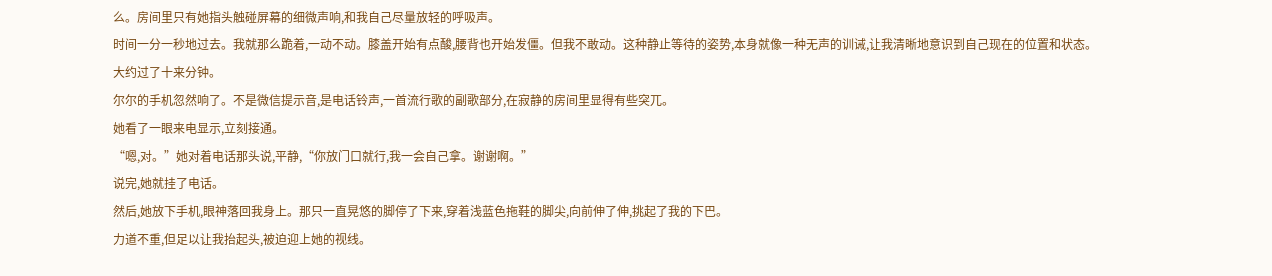么。房间里只有她指头触碰屏幕的细微声响,和我自己尽量放轻的呼吸声。
时间一分一秒地过去。我就那么跪着,一动不动。膝盖开始有点酸,腰背也开始发僵。但我不敢动。这种静止等待的姿势,本身就像一种无声的训诫,让我清晰地意识到自己现在的位置和状态。
大约过了十来分钟。
尔尔的手机忽然响了。不是微信提示音,是电话铃声,一首流行歌的副歌部分,在寂静的房间里显得有些突兀。
她看了一眼来电显示,立刻接通。
“嗯,对。”她对着电话那头说,平静,“你放门口就行,我一会自己拿。谢谢啊。”
说完,她就挂了电话。
然后,她放下手机,眼神落回我身上。那只一直晃悠的脚停了下来,穿着浅蓝色拖鞋的脚尖,向前伸了伸,挑起了我的下巴。
力道不重,但足以让我抬起头,被迫迎上她的视线。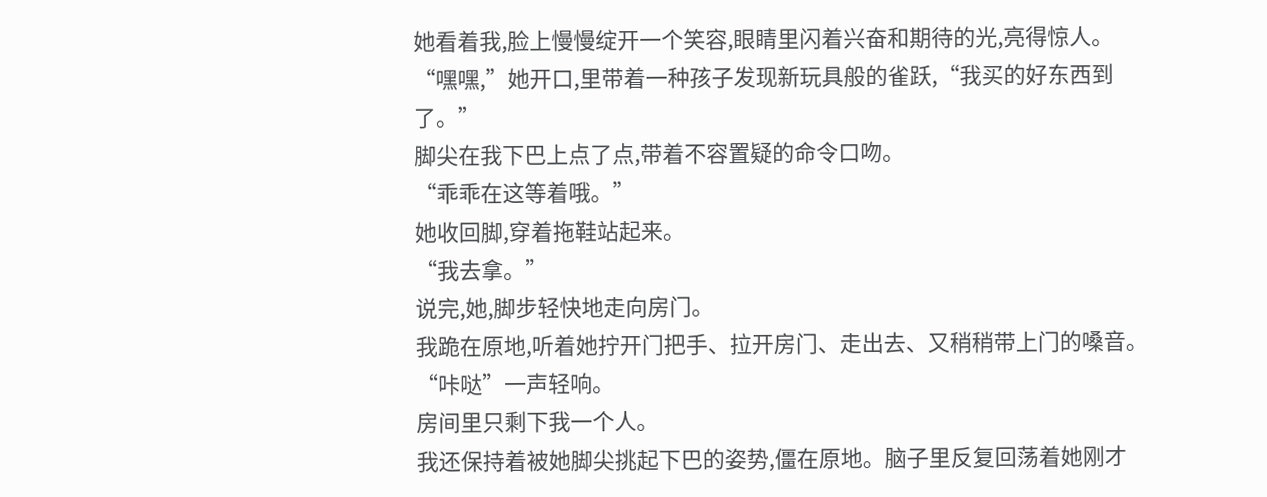她看着我,脸上慢慢绽开一个笑容,眼睛里闪着兴奋和期待的光,亮得惊人。
“嘿嘿,”她开口,里带着一种孩子发现新玩具般的雀跃,“我买的好东西到了。”
脚尖在我下巴上点了点,带着不容置疑的命令口吻。
“乖乖在这等着哦。”
她收回脚,穿着拖鞋站起来。
“我去拿。”
说完,她,脚步轻快地走向房门。
我跪在原地,听着她拧开门把手、拉开房门、走出去、又稍稍带上门的嗓音。
“咔哒”一声轻响。
房间里只剩下我一个人。
我还保持着被她脚尖挑起下巴的姿势,僵在原地。脑子里反复回荡着她刚才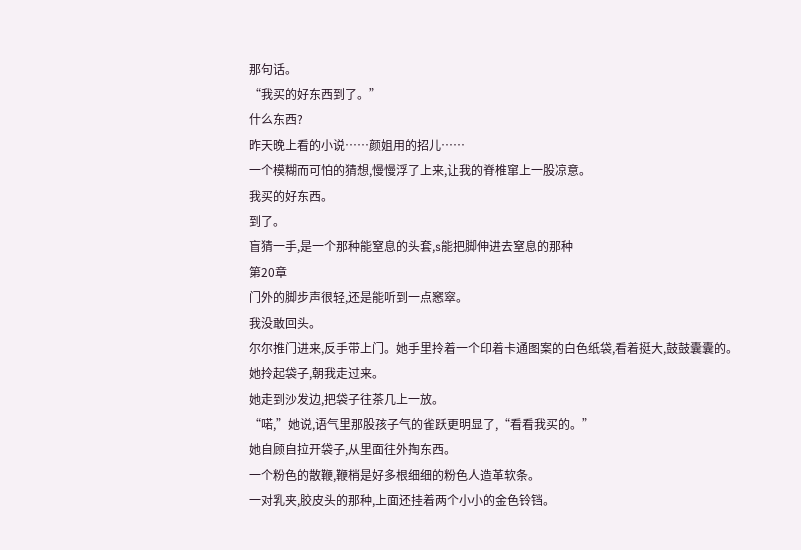那句话。
“我买的好东西到了。”
什么东西?
昨天晚上看的小说……颜姐用的招儿……
一个模糊而可怕的猜想,慢慢浮了上来,让我的脊椎窜上一股凉意。
我买的好东西。
到了。
盲猜一手,是一个那种能窒息的头套,s能把脚伸进去窒息的那种
第20章
门外的脚步声很轻,还是能听到一点窸窣。
我没敢回头。
尔尔推门进来,反手带上门。她手里拎着一个印着卡通图案的白色纸袋,看着挺大,鼓鼓囊囊的。
她拎起袋子,朝我走过来。
她走到沙发边,把袋子往茶几上一放。
“喏,”她说,语气里那股孩子气的雀跃更明显了,“看看我买的。”
她自顾自拉开袋子,从里面往外掏东西。
一个粉色的散鞭,鞭梢是好多根细细的粉色人造革软条。
一对乳夹,胶皮头的那种,上面还挂着两个小小的金色铃铛。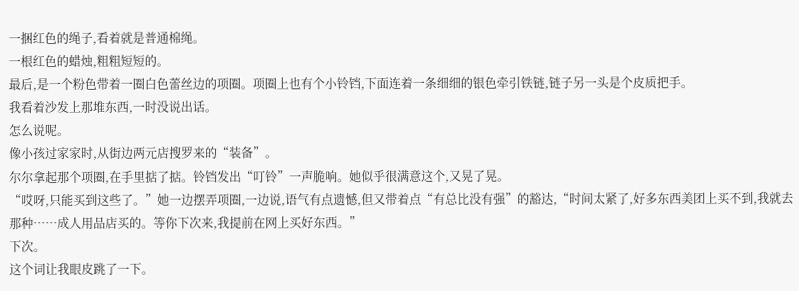一捆红色的绳子,看着就是普通棉绳。
一根红色的蜡烛,粗粗短短的。
最后,是一个粉色带着一圈白色蕾丝边的项圈。项圈上也有个小铃铛,下面连着一条细细的银色牵引铁链,链子另一头是个皮质把手。
我看着沙发上那堆东西,一时没说出话。
怎么说呢。
像小孩过家家时,从街边两元店搜罗来的“装备”。
尔尔拿起那个项圈,在手里掂了掂。铃铛发出“叮铃”一声脆响。她似乎很满意这个,又晃了晃。
“哎呀,只能买到这些了。”她一边摆弄项圈,一边说,语气有点遗憾,但又带着点“有总比没有强”的豁达,“时间太紧了,好多东西美团上买不到,我就去那种……成人用品店买的。等你下次来,我提前在网上买好东西。”
下次。
这个词让我眼皮跳了一下。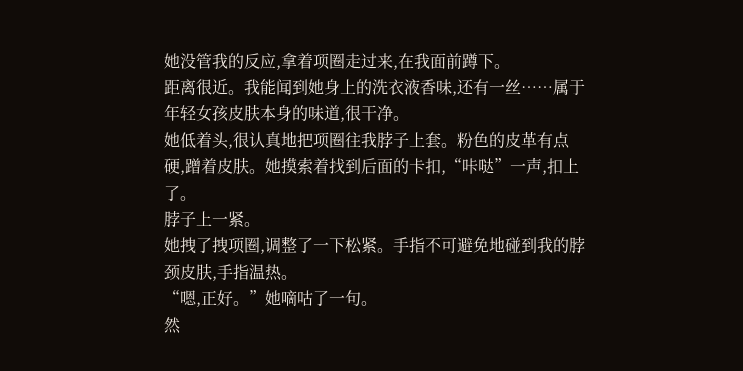她没管我的反应,拿着项圈走过来,在我面前蹲下。
距离很近。我能闻到她身上的洗衣液香味,还有一丝……属于年轻女孩皮肤本身的味道,很干净。
她低着头,很认真地把项圈往我脖子上套。粉色的皮革有点硬,蹭着皮肤。她摸索着找到后面的卡扣,“咔哒”一声,扣上了。
脖子上一紧。
她拽了拽项圈,调整了一下松紧。手指不可避免地碰到我的脖颈皮肤,手指温热。
“嗯,正好。”她嘀咕了一句。
然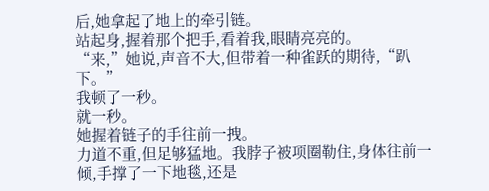后,她拿起了地上的牵引链。
站起身,握着那个把手,看着我,眼睛亮亮的。
“来,”她说,声音不大,但带着一种雀跃的期待,“趴下。”
我顿了一秒。
就一秒。
她握着链子的手往前一拽。
力道不重,但足够猛地。我脖子被项圈勒住,身体往前一倾,手撑了一下地毯,还是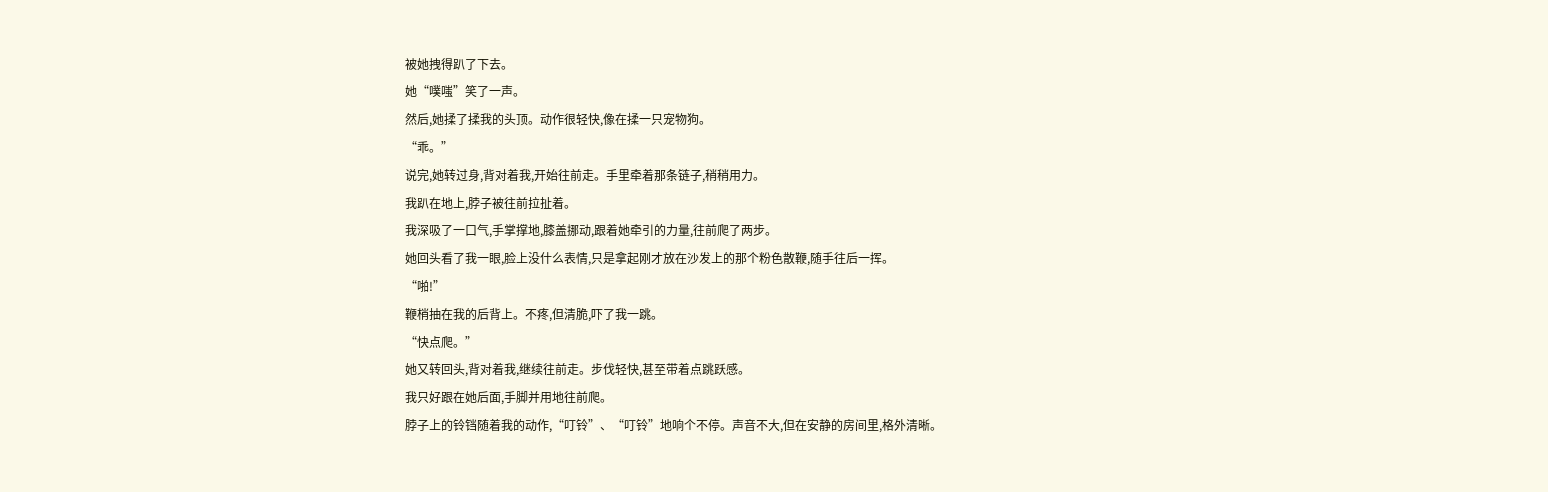被她拽得趴了下去。
她“噗嗤”笑了一声。
然后,她揉了揉我的头顶。动作很轻快,像在揉一只宠物狗。
“乖。”
说完,她转过身,背对着我,开始往前走。手里牵着那条链子,稍稍用力。
我趴在地上,脖子被往前拉扯着。
我深吸了一口气,手掌撑地,膝盖挪动,跟着她牵引的力量,往前爬了两步。
她回头看了我一眼,脸上没什么表情,只是拿起刚才放在沙发上的那个粉色散鞭,随手往后一挥。
“啪!”
鞭梢抽在我的后背上。不疼,但清脆,吓了我一跳。
“快点爬。”
她又转回头,背对着我,继续往前走。步伐轻快,甚至带着点跳跃感。
我只好跟在她后面,手脚并用地往前爬。
脖子上的铃铛随着我的动作,“叮铃”、“叮铃”地响个不停。声音不大,但在安静的房间里,格外清晰。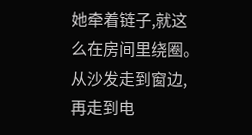她牵着链子,就这么在房间里绕圈。从沙发走到窗边,再走到电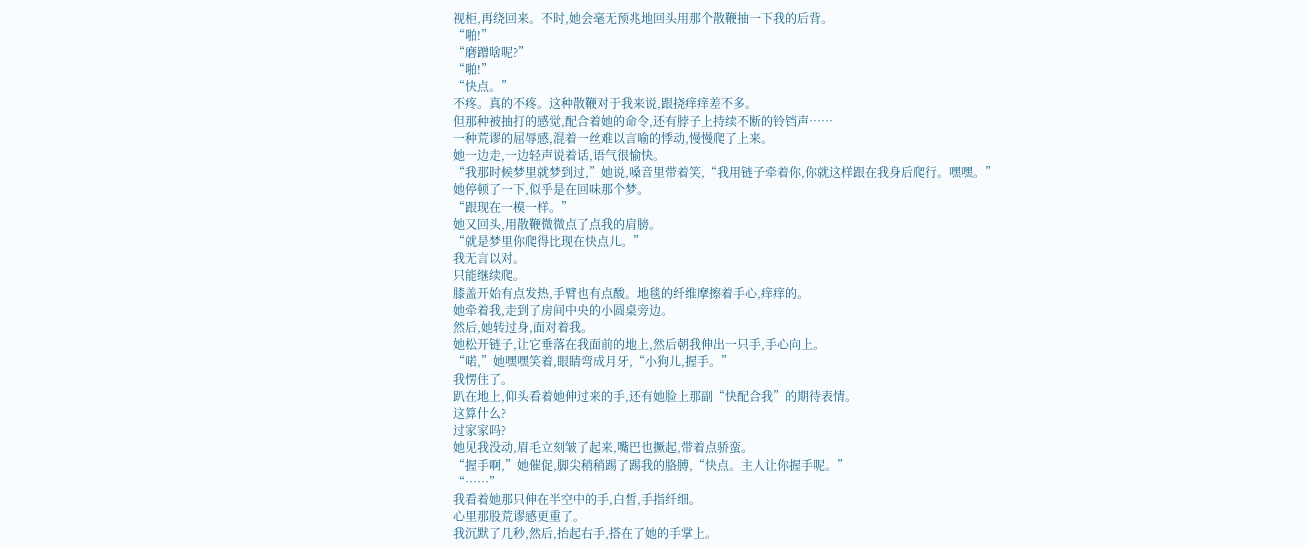视柜,再绕回来。不时,她会毫无预兆地回头用那个散鞭抽一下我的后背。
“啪!”
“磨蹭啥呢?”
“啪!”
“快点。”
不疼。真的不疼。这种散鞭对于我来说,跟挠痒痒差不多。
但那种被抽打的感觉,配合着她的命令,还有脖子上持续不断的铃铛声……
一种荒谬的屈辱感,混着一丝难以言喻的悸动,慢慢爬了上来。
她一边走,一边轻声说着话,语气很愉快。
“我那时候梦里就梦到过,”她说,嗓音里带着笑,“我用链子牵着你,你就这样跟在我身后爬行。嘿嘿。”
她停顿了一下,似乎是在回味那个梦。
“跟现在一模一样。”
她又回头,用散鞭微微点了点我的肩膀。
“就是梦里你爬得比现在快点儿。”
我无言以对。
只能继续爬。
膝盖开始有点发热,手臂也有点酸。地毯的纤维摩擦着手心,痒痒的。
她牵着我,走到了房间中央的小圆桌旁边。
然后,她转过身,面对着我。
她松开链子,让它垂落在我面前的地上,然后朝我伸出一只手,手心向上。
“喏,”她嘿嘿笑着,眼睛弯成月牙,“小狗儿,握手。”
我愣住了。
趴在地上,仰头看着她伸过来的手,还有她脸上那副“快配合我”的期待表情。
这算什么?
过家家吗?
她见我没动,眉毛立刻皱了起来,嘴巴也撅起,带着点骄蛮。
“握手啊,”她催促,脚尖稍稍踢了踢我的胳膊,“快点。主人让你握手呢。”
“……”
我看着她那只伸在半空中的手,白皙,手指纤细。
心里那股荒谬感更重了。
我沉默了几秒,然后,抬起右手,搭在了她的手掌上。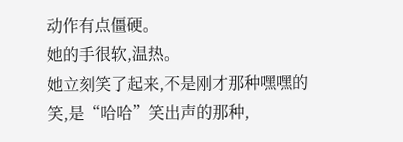动作有点僵硬。
她的手很软,温热。
她立刻笑了起来,不是刚才那种嘿嘿的笑,是“哈哈”笑出声的那种,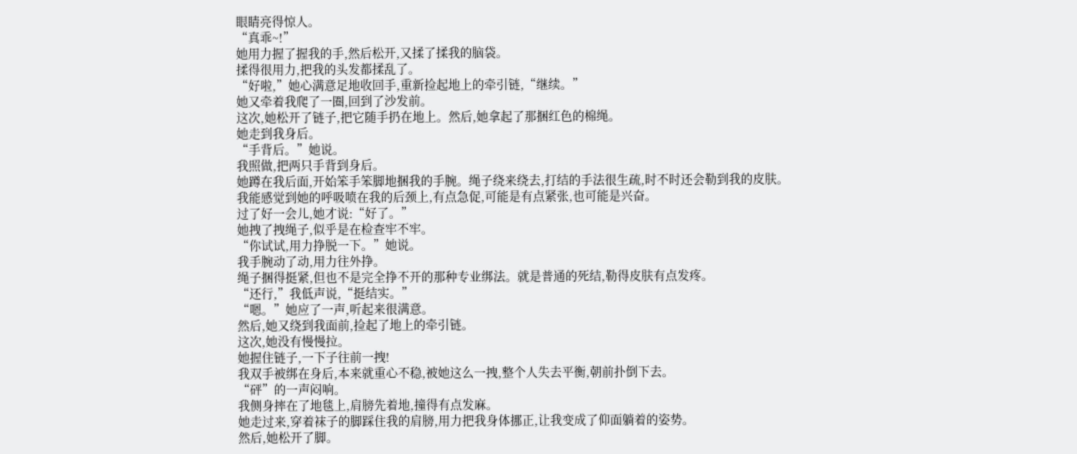眼睛亮得惊人。
“真乖~!”
她用力握了握我的手,然后松开,又揉了揉我的脑袋。
揉得很用力,把我的头发都揉乱了。
“好啦,”她心满意足地收回手,重新捡起地上的牵引链,“继续。”
她又牵着我爬了一圈,回到了沙发前。
这次,她松开了链子,把它随手扔在地上。然后,她拿起了那捆红色的棉绳。
她走到我身后。
“手背后。”她说。
我照做,把两只手背到身后。
她蹲在我后面,开始笨手笨脚地捆我的手腕。绳子绕来绕去,打结的手法很生疏,时不时还会勒到我的皮肤。
我能感觉到她的呼吸喷在我的后颈上,有点急促,可能是有点紧张,也可能是兴奋。
过了好一会儿,她才说:“好了。”
她拽了拽绳子,似乎是在检查牢不牢。
“你试试,用力挣脱一下。”她说。
我手腕动了动,用力往外挣。
绳子捆得挺紧,但也不是完全挣不开的那种专业绑法。就是普通的死结,勒得皮肤有点发疼。
“还行,”我低声说,“挺结实。”
“嗯。”她应了一声,听起来很满意。
然后,她又绕到我面前,捡起了地上的牵引链。
这次,她没有慢慢拉。
她握住链子,一下子往前一拽!
我双手被绑在身后,本来就重心不稳,被她这么一拽,整个人失去平衡,朝前扑倒下去。
“砰”的一声闷响。
我侧身摔在了地毯上,肩膀先着地,撞得有点发麻。
她走过来,穿着袜子的脚踩住我的肩膀,用力把我身体挪正,让我变成了仰面躺着的姿势。
然后,她松开了脚。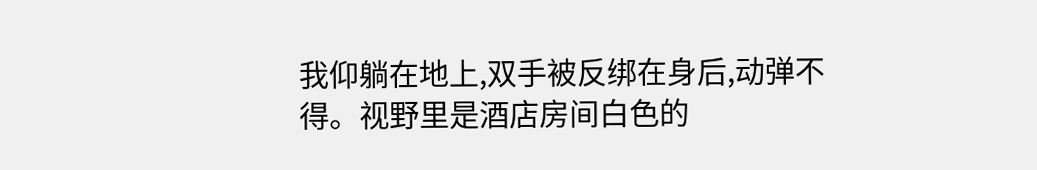我仰躺在地上,双手被反绑在身后,动弹不得。视野里是酒店房间白色的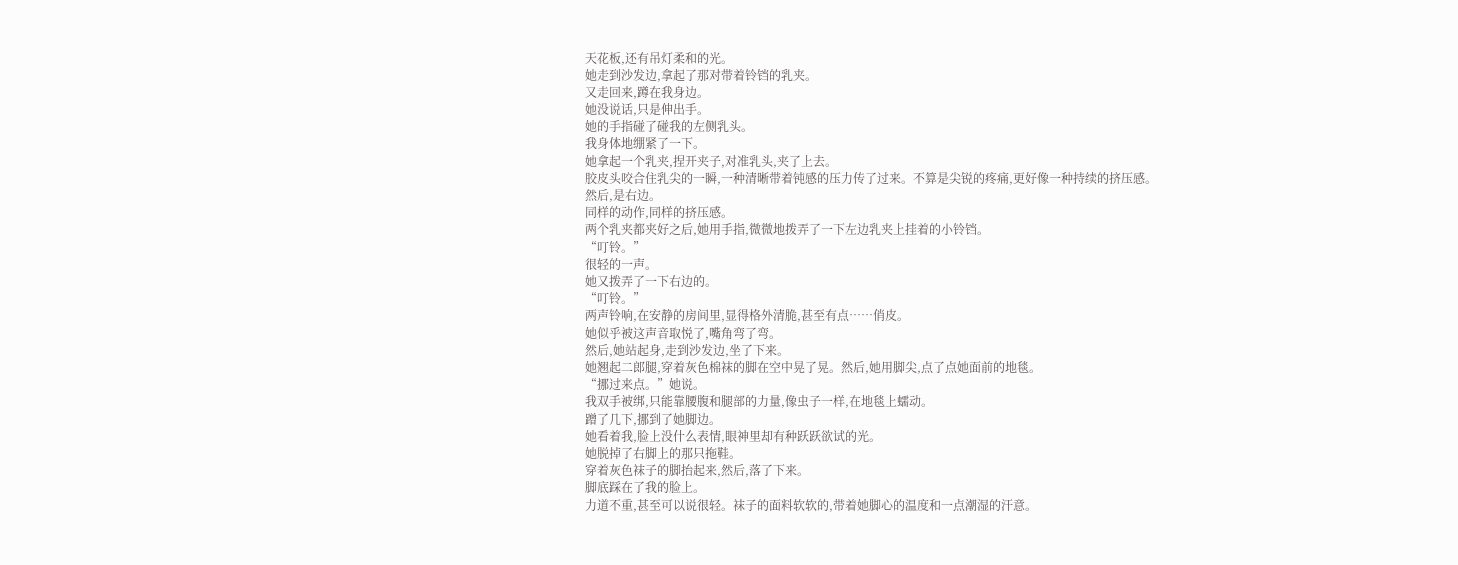天花板,还有吊灯柔和的光。
她走到沙发边,拿起了那对带着铃铛的乳夹。
又走回来,蹲在我身边。
她没说话,只是伸出手。
她的手指碰了碰我的左侧乳头。
我身体地绷紧了一下。
她拿起一个乳夹,捏开夹子,对准乳头,夹了上去。
胶皮头咬合住乳尖的一瞬,一种清晰带着钝感的压力传了过来。不算是尖锐的疼痛,更好像一种持续的挤压感。
然后,是右边。
同样的动作,同样的挤压感。
两个乳夹都夹好之后,她用手指,微微地拨弄了一下左边乳夹上挂着的小铃铛。
“叮铃。”
很轻的一声。
她又拨弄了一下右边的。
“叮铃。”
两声铃响,在安静的房间里,显得格外清脆,甚至有点……俏皮。
她似乎被这声音取悦了,嘴角弯了弯。
然后,她站起身,走到沙发边,坐了下来。
她翘起二郎腿,穿着灰色棉袜的脚在空中晃了晃。然后,她用脚尖,点了点她面前的地毯。
“挪过来点。”她说。
我双手被绑,只能靠腰腹和腿部的力量,像虫子一样,在地毯上蠕动。
蹭了几下,挪到了她脚边。
她看着我,脸上没什么表情,眼神里却有种跃跃欲试的光。
她脱掉了右脚上的那只拖鞋。
穿着灰色袜子的脚抬起来,然后,落了下来。
脚底踩在了我的脸上。
力道不重,甚至可以说很轻。袜子的面料软软的,带着她脚心的温度和一点潮湿的汗意。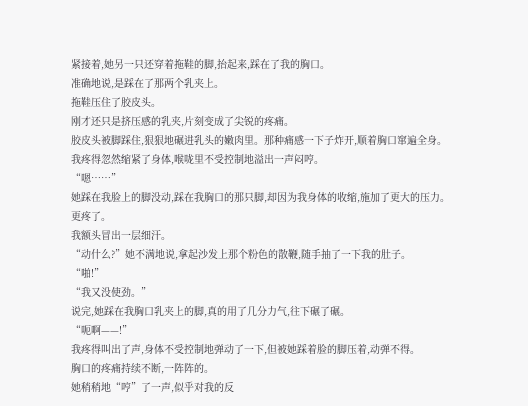紧接着,她另一只还穿着拖鞋的脚,抬起来,踩在了我的胸口。
准确地说,是踩在了那两个乳夹上。
拖鞋压住了胶皮头。
刚才还只是挤压感的乳夹,片刻变成了尖锐的疼痛。
胶皮头被脚踩住,狠狠地碾进乳头的嫩肉里。那种痛感一下子炸开,顺着胸口窜遍全身。
我疼得忽然缩紧了身体,喉咙里不受控制地溢出一声闷哼。
“嗯……”
她踩在我脸上的脚没动,踩在我胸口的那只脚,却因为我身体的收缩,施加了更大的压力。
更疼了。
我额头冒出一层细汗。
“动什么?”她不满地说,拿起沙发上那个粉色的散鞭,随手抽了一下我的肚子。
“啪!”
“我又没使劲。”
说完,她踩在我胸口乳夹上的脚,真的用了几分力气,往下碾了碾。
“呃啊——!”
我疼得叫出了声,身体不受控制地弹动了一下,但被她踩着脸的脚压着,动弹不得。
胸口的疼痛持续不断,一阵阵的。
她稍稍地“哼”了一声,似乎对我的反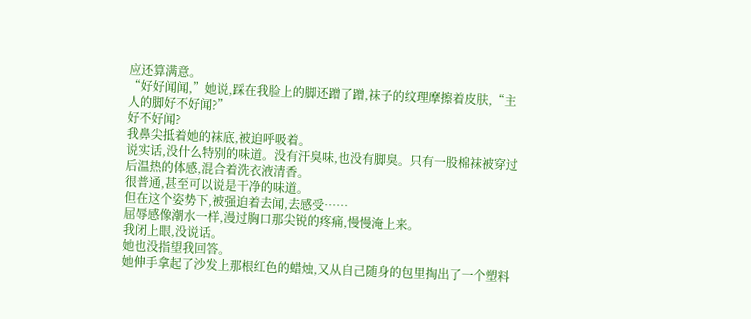应还算满意。
“好好闻闻,”她说,踩在我脸上的脚还蹭了蹭,袜子的纹理摩擦着皮肤,“主人的脚好不好闻?”
好不好闻?
我鼻尖抵着她的袜底,被迫呼吸着。
说实话,没什么特别的味道。没有汗臭味,也没有脚臭。只有一股棉袜被穿过后温热的体感,混合着洗衣液清香。
很普通,甚至可以说是干净的味道。
但在这个姿势下,被强迫着去闻,去感受……
屈辱感像潮水一样,漫过胸口那尖锐的疼痛,慢慢淹上来。
我闭上眼,没说话。
她也没指望我回答。
她伸手拿起了沙发上那根红色的蜡烛,又从自己随身的包里掏出了一个塑料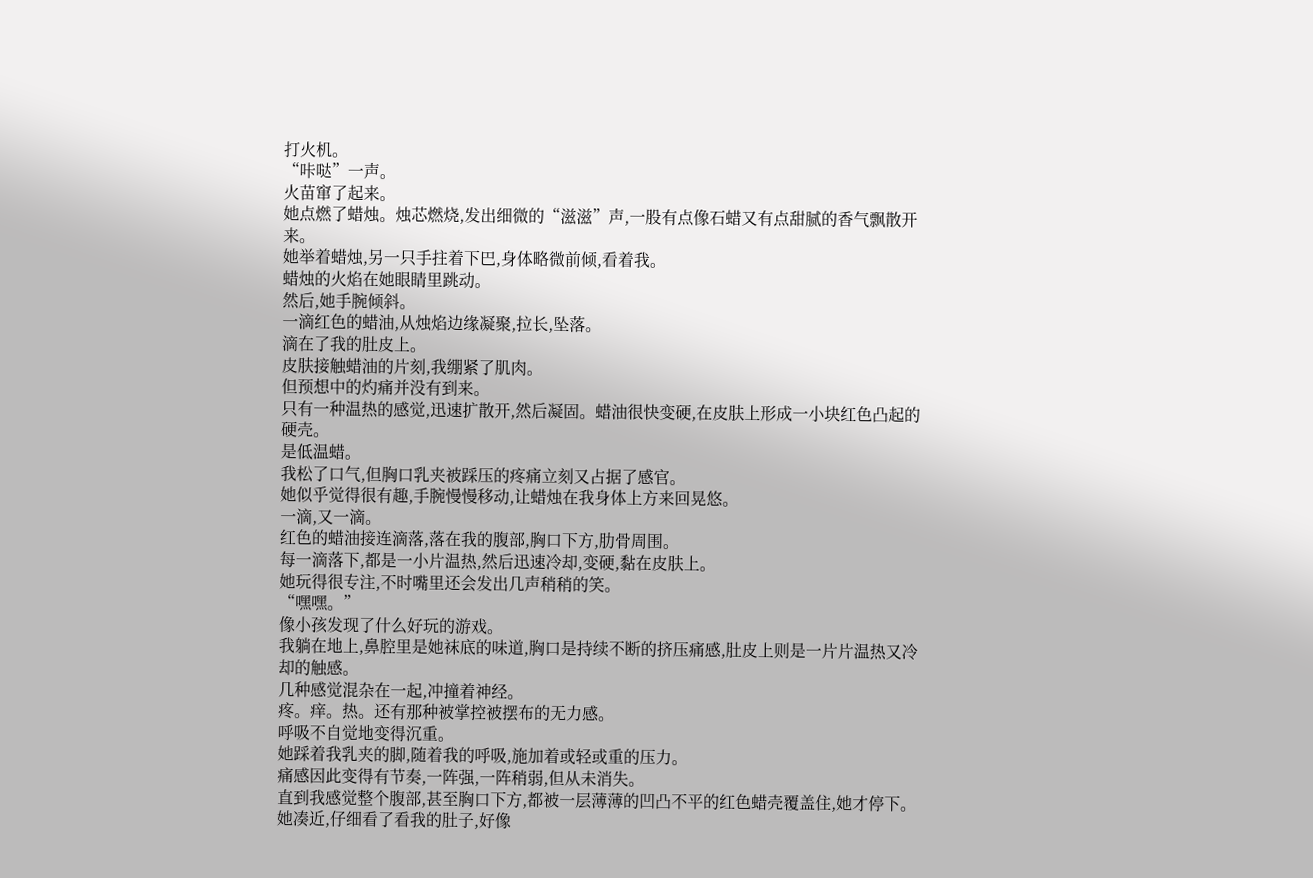打火机。
“咔哒”一声。
火苗窜了起来。
她点燃了蜡烛。烛芯燃烧,发出细微的“滋滋”声,一股有点像石蜡又有点甜腻的香气飘散开来。
她举着蜡烛,另一只手拄着下巴,身体略微前倾,看着我。
蜡烛的火焰在她眼睛里跳动。
然后,她手腕倾斜。
一滴红色的蜡油,从烛焰边缘凝聚,拉长,坠落。
滴在了我的肚皮上。
皮肤接触蜡油的片刻,我绷紧了肌肉。
但预想中的灼痛并没有到来。
只有一种温热的感觉,迅速扩散开,然后凝固。蜡油很快变硬,在皮肤上形成一小块红色凸起的硬壳。
是低温蜡。
我松了口气,但胸口乳夹被踩压的疼痛立刻又占据了感官。
她似乎觉得很有趣,手腕慢慢移动,让蜡烛在我身体上方来回晃悠。
一滴,又一滴。
红色的蜡油接连滴落,落在我的腹部,胸口下方,肋骨周围。
每一滴落下,都是一小片温热,然后迅速冷却,变硬,黏在皮肤上。
她玩得很专注,不时嘴里还会发出几声稍稍的笑。
“嘿嘿。”
像小孩发现了什么好玩的游戏。
我躺在地上,鼻腔里是她袜底的味道,胸口是持续不断的挤压痛感,肚皮上则是一片片温热又冷却的触感。
几种感觉混杂在一起,冲撞着神经。
疼。痒。热。还有那种被掌控被摆布的无力感。
呼吸不自觉地变得沉重。
她踩着我乳夹的脚,随着我的呼吸,施加着或轻或重的压力。
痛感因此变得有节奏,一阵强,一阵稍弱,但从未消失。
直到我感觉整个腹部,甚至胸口下方,都被一层薄薄的凹凸不平的红色蜡壳覆盖住,她才停下。
她凑近,仔细看了看我的肚子,好像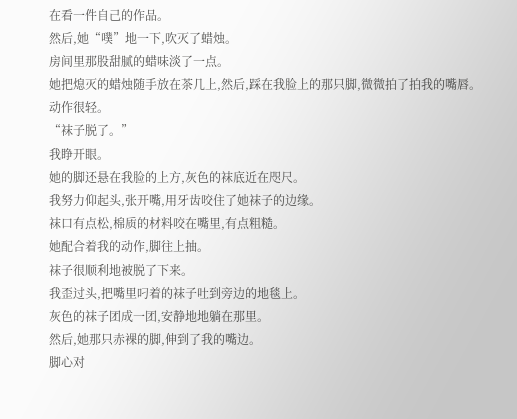在看一件自己的作品。
然后,她“噗”地一下,吹灭了蜡烛。
房间里那股甜腻的蜡味淡了一点。
她把熄灭的蜡烛随手放在茶几上,然后,踩在我脸上的那只脚,微微拍了拍我的嘴唇。
动作很轻。
“袜子脱了。”
我睁开眼。
她的脚还悬在我脸的上方,灰色的袜底近在咫尺。
我努力仰起头,张开嘴,用牙齿咬住了她袜子的边缘。
袜口有点松,棉质的材料咬在嘴里,有点粗糙。
她配合着我的动作,脚往上抽。
袜子很顺利地被脱了下来。
我歪过头,把嘴里叼着的袜子吐到旁边的地毯上。
灰色的袜子团成一团,安静地地躺在那里。
然后,她那只赤裸的脚,伸到了我的嘴边。
脚心对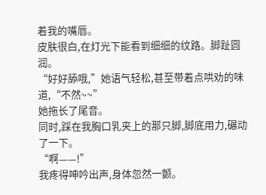着我的嘴唇。
皮肤很白,在灯光下能看到细细的纹路。脚趾圆润。
“好好舔哦,”她语气轻松,甚至带着点哄劝的味道,“不然~~”
她拖长了尾音。
同时,踩在我胸口乳夹上的那只脚,脚底用力,碾动了一下。
“啊——!”
我疼得呻吟出声,身体忽然一颤。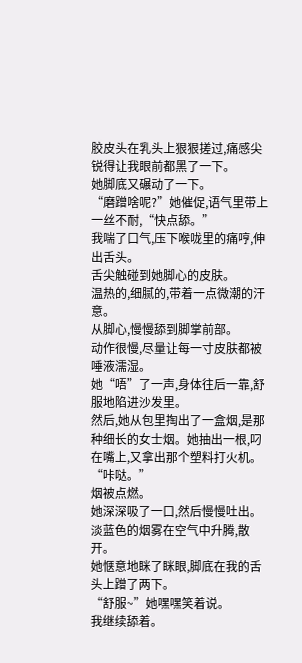胶皮头在乳头上狠狠搓过,痛感尖锐得让我眼前都黑了一下。
她脚底又碾动了一下。
“磨蹭啥呢?”她催促,语气里带上一丝不耐,“快点舔。”
我喘了口气,压下喉咙里的痛哼,伸出舌头。
舌尖触碰到她脚心的皮肤。
温热的,细腻的,带着一点微潮的汗意。
从脚心,慢慢舔到脚掌前部。
动作很慢,尽量让每一寸皮肤都被唾液濡湿。
她“唔”了一声,身体往后一靠,舒服地陷进沙发里。
然后,她从包里掏出了一盒烟,是那种细长的女士烟。她抽出一根,叼在嘴上,又拿出那个塑料打火机。
“咔哒。”
烟被点燃。
她深深吸了一口,然后慢慢吐出。淡蓝色的烟雾在空气中升腾,散开。
她惬意地眯了眯眼,脚底在我的舌头上蹭了两下。
“舒服~”她嘿嘿笑着说。
我继续舔着。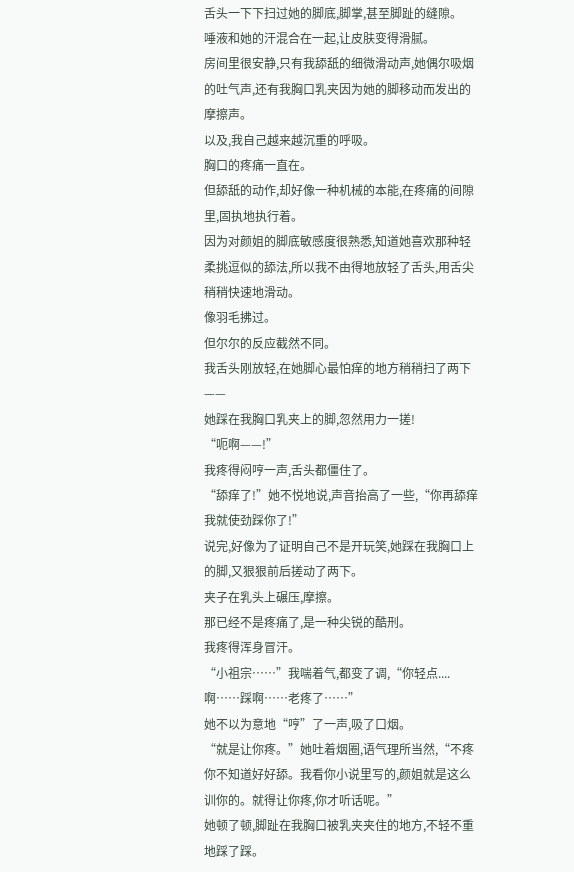舌头一下下扫过她的脚底,脚掌,甚至脚趾的缝隙。
唾液和她的汗混合在一起,让皮肤变得滑腻。
房间里很安静,只有我舔舐的细微滑动声,她偶尔吸烟的吐气声,还有我胸口乳夹因为她的脚移动而发出的摩擦声。
以及,我自己越来越沉重的呼吸。
胸口的疼痛一直在。
但舔舐的动作,却好像一种机械的本能,在疼痛的间隙里,固执地执行着。
因为对颜姐的脚底敏感度很熟悉,知道她喜欢那种轻柔挑逗似的舔法,所以我不由得地放轻了舌头,用舌尖稍稍快速地滑动。
像羽毛拂过。
但尔尔的反应截然不同。
我舌头刚放轻,在她脚心最怕痒的地方稍稍扫了两下——
她踩在我胸口乳夹上的脚,忽然用力一搓!
“呃啊——!”
我疼得闷哼一声,舌头都僵住了。
“舔痒了!”她不悦地说,声音抬高了一些,“你再舔痒我就使劲踩你了!”
说完,好像为了证明自己不是开玩笑,她踩在我胸口上的脚,又狠狠前后搓动了两下。
夹子在乳头上碾压,摩擦。
那已经不是疼痛了,是一种尖锐的酷刑。
我疼得浑身冒汗。
“小祖宗……”我喘着气,都变了调,“你轻点....啊……踩啊……老疼了……”
她不以为意地“哼”了一声,吸了口烟。
“就是让你疼。”她吐着烟圈,语气理所当然,“不疼你不知道好好舔。我看你小说里写的,颜姐就是这么训你的。就得让你疼,你才听话呢。”
她顿了顿,脚趾在我胸口被乳夹夹住的地方,不轻不重地踩了踩。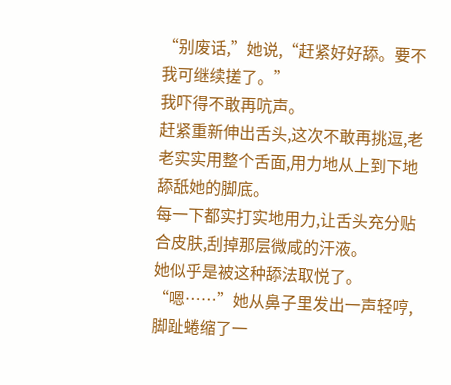“别废话,”她说,“赶紧好好舔。要不我可继续搓了。”
我吓得不敢再吭声。
赶紧重新伸出舌头,这次不敢再挑逗,老老实实用整个舌面,用力地从上到下地舔舐她的脚底。
每一下都实打实地用力,让舌头充分贴合皮肤,刮掉那层微咸的汗液。
她似乎是被这种舔法取悦了。
“嗯……”她从鼻子里发出一声轻哼,脚趾蜷缩了一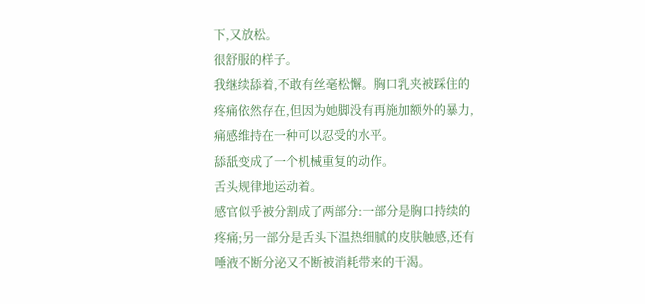下,又放松。
很舒服的样子。
我继续舔着,不敢有丝毫松懈。胸口乳夹被踩住的疼痛依然存在,但因为她脚没有再施加额外的暴力,痛感维持在一种可以忍受的水平。
舔舐变成了一个机械重复的动作。
舌头规律地运动着。
感官似乎被分割成了两部分:一部分是胸口持续的疼痛;另一部分是舌头下温热细腻的皮肤触感,还有唾液不断分泌又不断被消耗带来的干渴。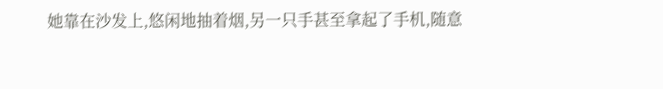她靠在沙发上,悠闲地抽着烟,另一只手甚至拿起了手机,随意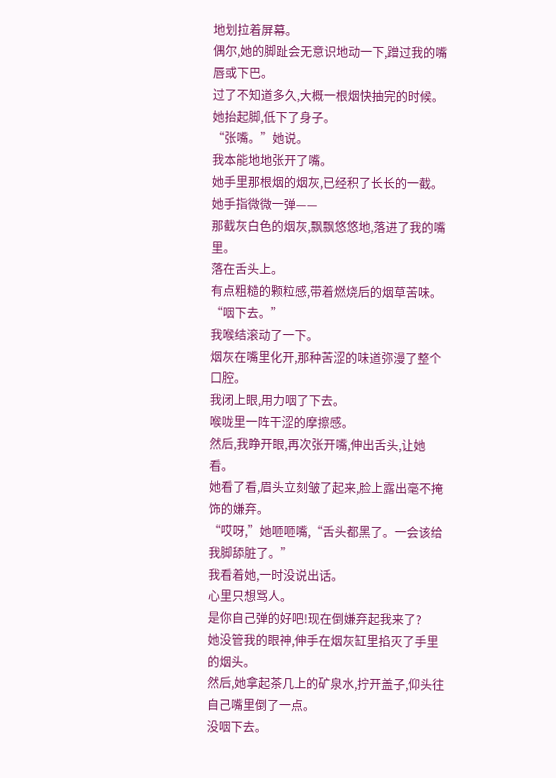地划拉着屏幕。
偶尔,她的脚趾会无意识地动一下,蹭过我的嘴唇或下巴。
过了不知道多久,大概一根烟快抽完的时候。
她抬起脚,低下了身子。
“张嘴。”她说。
我本能地地张开了嘴。
她手里那根烟的烟灰,已经积了长长的一截。她手指微微一弹——
那截灰白色的烟灰,飘飘悠悠地,落进了我的嘴里。
落在舌头上。
有点粗糙的颗粒感,带着燃烧后的烟草苦味。
“咽下去。”
我喉结滚动了一下。
烟灰在嘴里化开,那种苦涩的味道弥漫了整个口腔。
我闭上眼,用力咽了下去。
喉咙里一阵干涩的摩擦感。
然后,我睁开眼,再次张开嘴,伸出舌头,让她看。
她看了看,眉头立刻皱了起来,脸上露出毫不掩饰的嫌弃。
“哎呀,”她咂咂嘴,“舌头都黑了。一会该给我脚舔脏了。”
我看着她,一时没说出话。
心里只想骂人。
是你自己弹的好吧!现在倒嫌弃起我来了?
她没管我的眼神,伸手在烟灰缸里掐灭了手里的烟头。
然后,她拿起茶几上的矿泉水,拧开盖子,仰头往自己嘴里倒了一点。
没咽下去。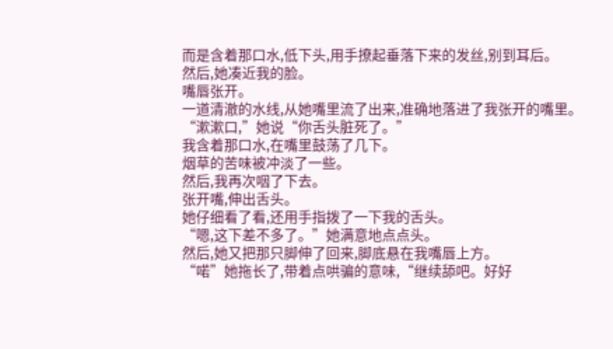而是含着那口水,低下头,用手撩起垂落下来的发丝,别到耳后。
然后,她凑近我的脸。
嘴唇张开。
一道清澈的水线,从她嘴里流了出来,准确地落进了我张开的嘴里。
“漱漱口,”她说“你舌头脏死了。”
我含着那口水,在嘴里鼓荡了几下。
烟草的苦味被冲淡了一些。
然后,我再次咽了下去。
张开嘴,伸出舌头。
她仔细看了看,还用手指拨了一下我的舌头。
“嗯,这下差不多了。”她满意地点点头。
然后,她又把那只脚伸了回来,脚底悬在我嘴唇上方。
“喏”她拖长了,带着点哄骗的意味,“继续舔吧。好好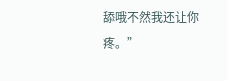舔哦不然我还让你疼。”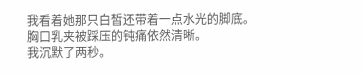我看着她那只白皙还带着一点水光的脚底。
胸口乳夹被踩压的钝痛依然清晰。
我沉默了两秒。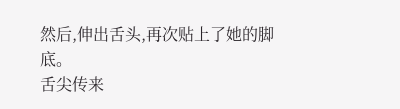然后,伸出舌头,再次贴上了她的脚底。
舌尖传来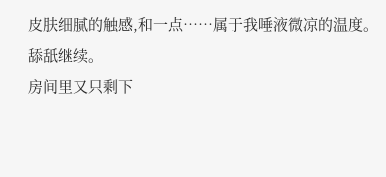皮肤细腻的触感,和一点……属于我唾液微凉的温度。
舔舐继续。
房间里又只剩下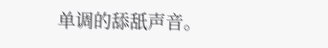单调的舔舐声音。